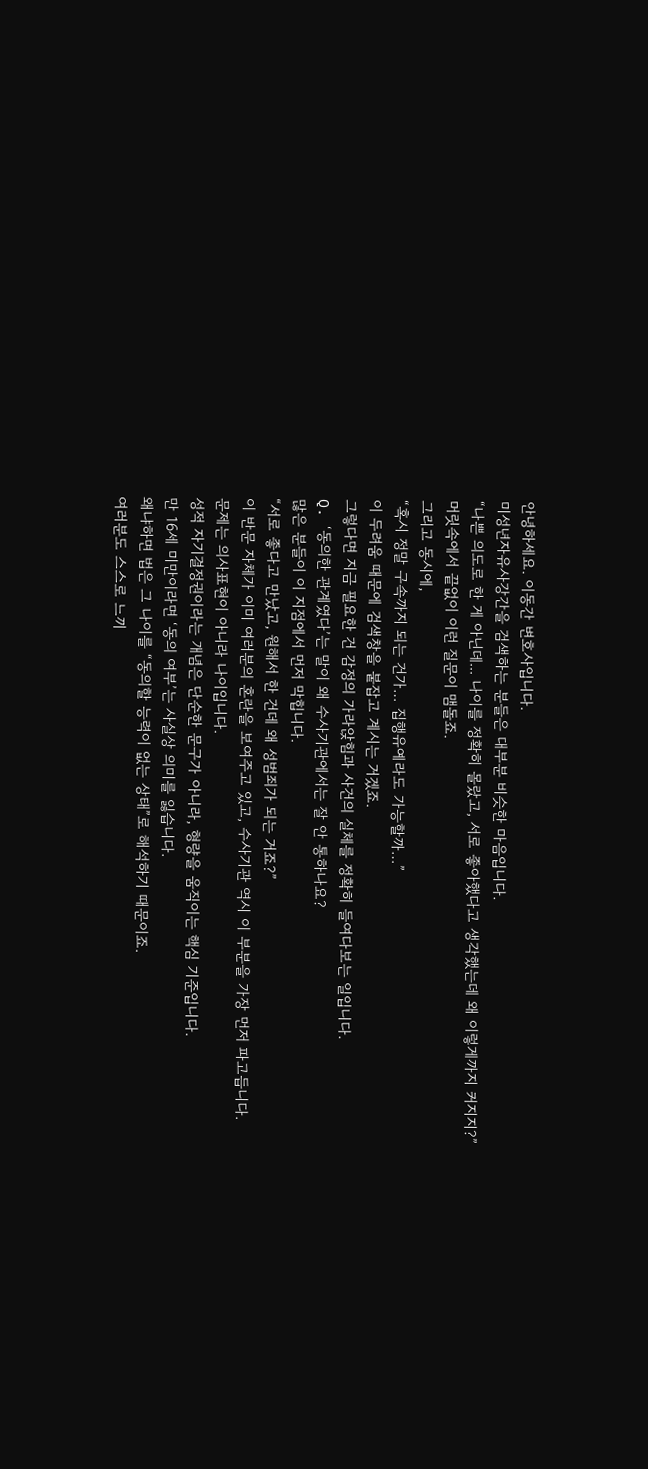안녕하세요. 이동간 변호사입니다.
미성년자유사강간을 검색하는 분들은 대부분 비슷한 마음입니다.
“나쁜 의도로 한 게 아닌데... 나이를 정확히 몰랐고, 서로 좋아했다고 생각했는데 왜 이렇게까지 커지지?”
머릿속에서 끝없이 이런 질문이 맴돌죠.
그리고 동시에,
“혹시 정말 구속까지 되는 건가… 집행유예라도 가능할까…”
이 두려움 때문에 검색창을 붙잡고 계시는 거겠죠.
그렇다면 지금 필요한 건 감정의 가라앉힘과 사건의 실체를 정확히 들여다보는 일입니다.
Q. ‘동의한 관계였다’는 말이 왜 수사기관에서는 잘 안 통하나요?
많은 분들이 이 지점에서 먼저 막힙니다.
“서로 좋다고 만났고, 원해서 한 건데 왜 성범죄가 되는 거죠?”
이 반문 자체가 이미 여러분의 혼란을 보여주고 있고, 수사기관 역시 이 부분을 가장 먼저 파고듭니다.
문제는 의사표현이 아니라 나이입니다.
성적 자기결정권이라는 개념은 단순한 문구가 아니라, 형량을 움직이는 핵심 기준입니다.
만 16세 미만이라면 ‘동의 여부’는 사실상 의미를 잃습니다.
왜냐하면 법은 그 나이를 “동의할 능력이 없는 상태”로 해석하기 때문이죠.
여러분도 스스로 느끼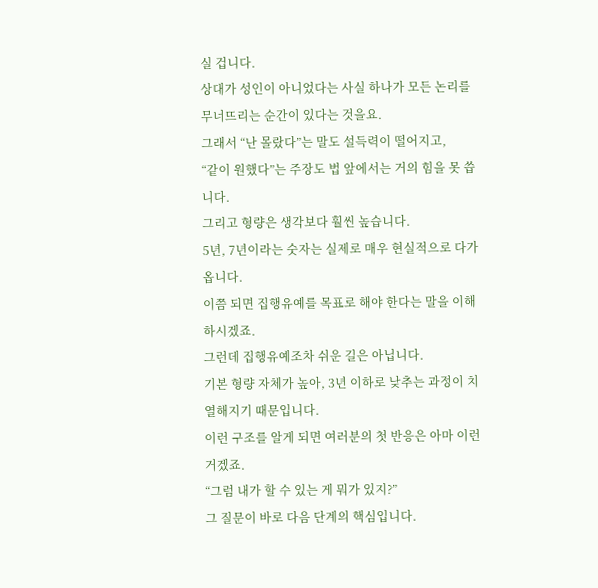실 겁니다.
상대가 성인이 아니었다는 사실 하나가 모든 논리를 무너뜨리는 순간이 있다는 것을요.
그래서 “난 몰랐다”는 말도 설득력이 떨어지고,
“같이 원했다”는 주장도 법 앞에서는 거의 힘을 못 씁니다.
그리고 형량은 생각보다 훨씬 높습니다.
5년, 7년이라는 숫자는 실제로 매우 현실적으로 다가옵니다.
이쯤 되면 집행유예를 목표로 해야 한다는 말을 이해하시겠죠.
그런데 집행유예조차 쉬운 길은 아닙니다.
기본 형량 자체가 높아, 3년 이하로 낮추는 과정이 치열해지기 때문입니다.
이런 구조를 알게 되면 여러분의 첫 반응은 아마 이런 거겠죠.
“그럼 내가 할 수 있는 게 뭐가 있지?”
그 질문이 바로 다음 단계의 핵심입니다.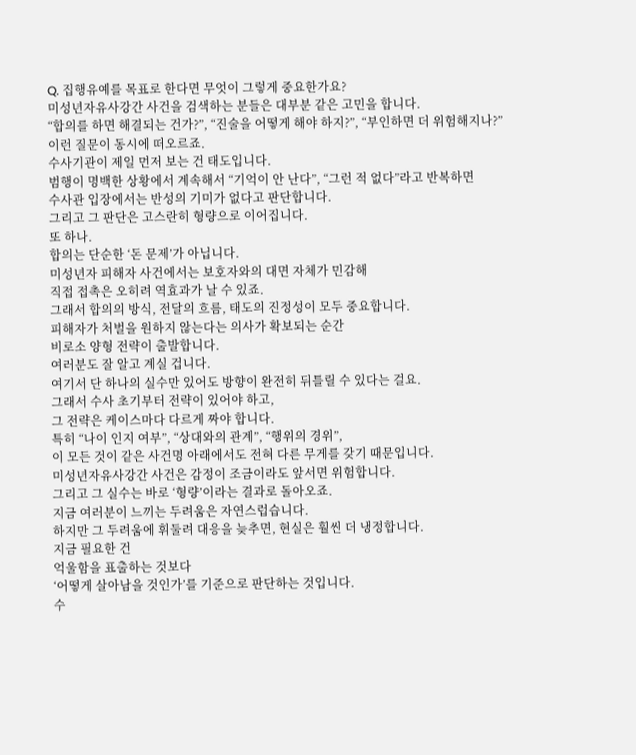Q. 집행유예를 목표로 한다면 무엇이 그렇게 중요한가요?
미성년자유사강간 사건을 검색하는 분들은 대부분 같은 고민을 합니다.
“합의를 하면 해결되는 건가?”, “진술을 어떻게 해야 하지?”, “부인하면 더 위험해지나?”
이런 질문이 동시에 떠오르죠.
수사기관이 제일 먼저 보는 건 태도입니다.
범행이 명백한 상황에서 계속해서 “기억이 안 난다”, “그런 적 없다”라고 반복하면
수사관 입장에서는 반성의 기미가 없다고 판단합니다.
그리고 그 판단은 고스란히 형량으로 이어집니다.
또 하나.
합의는 단순한 ‘돈 문제’가 아닙니다.
미성년자 피해자 사건에서는 보호자와의 대면 자체가 민감해
직접 접촉은 오히려 역효과가 날 수 있죠.
그래서 합의의 방식, 전달의 흐름, 태도의 진정성이 모두 중요합니다.
피해자가 처벌을 원하지 않는다는 의사가 확보되는 순간
비로소 양형 전략이 출발합니다.
여러분도 잘 알고 계실 겁니다.
여기서 단 하나의 실수만 있어도 방향이 완전히 뒤틀릴 수 있다는 걸요.
그래서 수사 초기부터 전략이 있어야 하고,
그 전략은 케이스마다 다르게 짜야 합니다.
특히 “나이 인지 여부”, “상대와의 관계”, “행위의 경위”,
이 모든 것이 같은 사건명 아래에서도 전혀 다른 무게를 갖기 때문입니다.
미성년자유사강간 사건은 감정이 조금이라도 앞서면 위험합니다.
그리고 그 실수는 바로 ‘형량’이라는 결과로 돌아오죠.
지금 여러분이 느끼는 두려움은 자연스럽습니다.
하지만 그 두려움에 휘둘려 대응을 늦추면, 현실은 훨씬 더 냉정합니다.
지금 필요한 건
억울함을 표출하는 것보다
‘어떻게 살아남을 것인가’를 기준으로 판단하는 것입니다.
수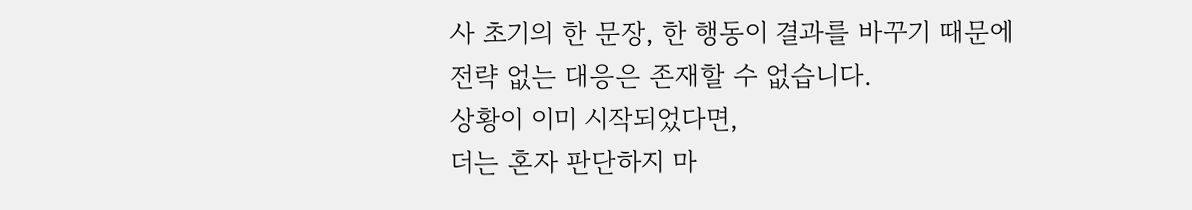사 초기의 한 문장, 한 행동이 결과를 바꾸기 때문에
전략 없는 대응은 존재할 수 없습니다.
상황이 이미 시작되었다면,
더는 혼자 판단하지 마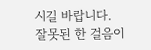시길 바랍니다.
잘못된 한 걸음이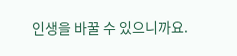인생을 바꿀 수 있으니까요.